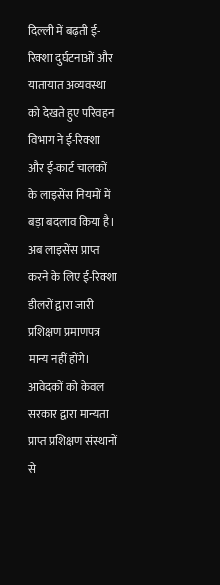दिल्ली में बढ़ती ई-रिक्शा दुर्घटनाओं और यातायात अव्यवस्था को देखते हुए परिवहन विभाग ने ई-रिक्शा और ई-कार्ट चालकों के लाइसेंस नियमों में बड़ा बदलाव किया है। अब लाइसेंस प्राप्त करने के लिए ई-रिक्शा डीलरों द्वारा जारी प्रशिक्षण प्रमाणपत्र मान्य नहीं होंगे। आवेदकों को केवल सरकार द्वारा मान्यता प्राप्त प्रशिक्षण संस्थानों से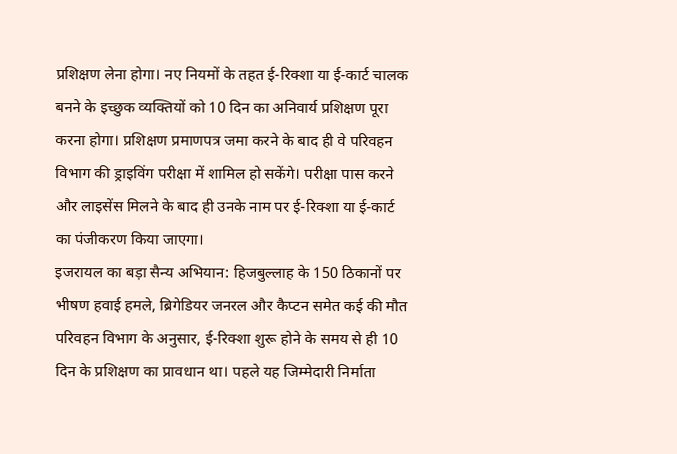प्रशिक्षण लेना होगा। नए नियमों के तहत ई-रिक्शा या ई-कार्ट चालक बनने के इच्छुक व्यक्तियों को 10 दिन का अनिवार्य प्रशिक्षण पूरा करना होगा। प्रशिक्षण प्रमाणपत्र जमा करने के बाद ही वे परिवहन विभाग की ड्राइविंग परीक्षा में शामिल हो सकेंगे। परीक्षा पास करने और लाइसेंस मिलने के बाद ही उनके नाम पर ई-रिक्शा या ई-कार्ट का पंजीकरण किया जाएगा।
इजरायल का बड़ा सैन्य अभियान: हिजबुल्लाह के 150 ठिकानों पर भीषण हवाई हमले, ब्रिगेडियर जनरल और कैप्टन समेत कई की मौत
परिवहन विभाग के अनुसार, ई-रिक्शा शुरू होने के समय से ही 10 दिन के प्रशिक्षण का प्रावधान था। पहले यह जिम्मेदारी निर्माता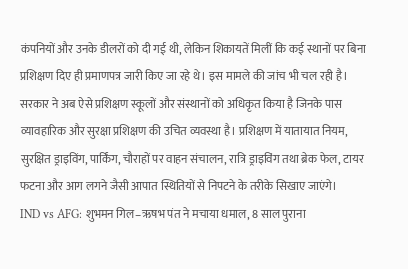कंपनियों और उनके डीलरों को दी गई थी, लेकिन शिकायतें मिलीं कि कई स्थानों पर बिना प्रशिक्षण दिए ही प्रमाणपत्र जारी किए जा रहे थे। इस मामले की जांच भी चल रही है। सरकार ने अब ऐसे प्रशिक्षण स्कूलों और संस्थानों को अधिकृत किया है जिनके पास व्यावहारिक और सुरक्षा प्रशिक्षण की उचित व्यवस्था है। प्रशिक्षण में यातायात नियम, सुरक्षित ड्राइविंग, पार्किंग, चौराहों पर वाहन संचालन, रात्रि ड्राइविंग तथा ब्रेक फेल, टायर फटना और आग लगने जैसी आपात स्थितियों से निपटने के तरीके सिखाए जाएंगे।
IND vs AFG: शुभमन गिल–ऋषभ पंत ने मचाया धमाल, 8 साल पुराना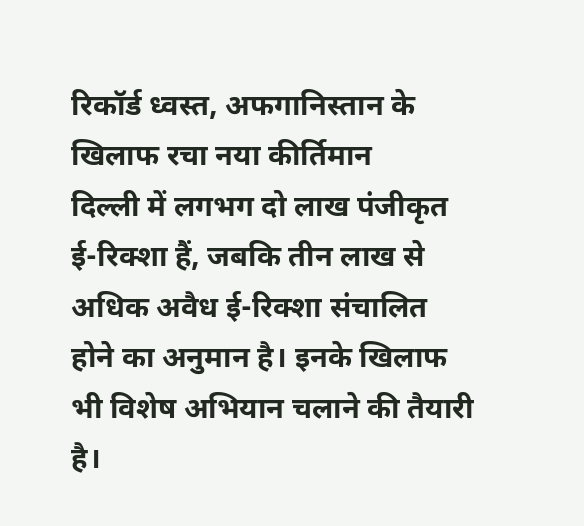रिकॉर्ड ध्वस्त, अफगानिस्तान के खिलाफ रचा नया कीर्तिमान
दिल्ली में लगभग दो लाख पंजीकृत ई-रिक्शा हैं, जबकि तीन लाख से अधिक अवैध ई-रिक्शा संचालित होने का अनुमान है। इनके खिलाफ भी विशेष अभियान चलाने की तैयारी है।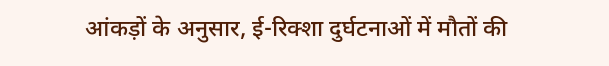आंकड़ों के अनुसार, ई-रिक्शा दुर्घटनाओं में मौतों की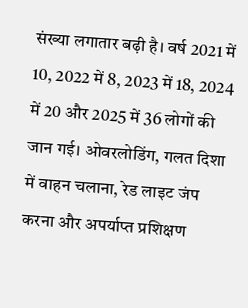संख्या लगातार बढ़ी है। वर्ष 2021 में 10, 2022 में 8, 2023 में 18, 2024 में 20 और 2025 में 36 लोगों की जान गई। ओवरलोडिंग, गलत दिशा में वाहन चलाना, रेड लाइट जंप करना और अपर्याप्त प्रशिक्षण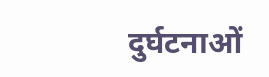दुर्घटनाओं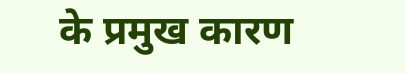के प्रमुख कारण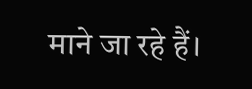माने जा रहे हैं।